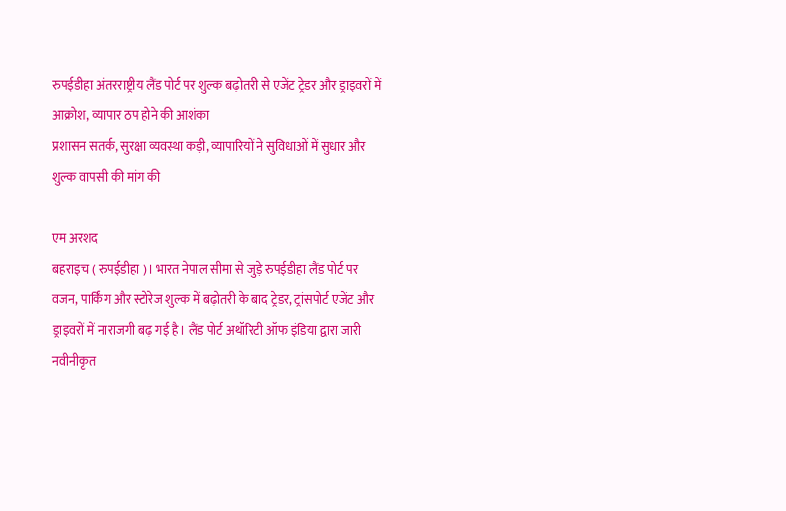रुपईडीहा अंतरराष्ट्रीय लैंड पोर्ट पर शुल्क बढ़ोतरी से एजेंट ट्रेडर और ड्राइवरों में आक्रोश, व्यापार ठप होने की आशंका
प्रशासन सतर्क, सुरक्षा व्यवस्था कड़ी, व्यापारियों ने सुविधाओं में सुधार और शुल्क वापसी की मांग की

एम अरशद
बहराइच ( रुपईडीहा )। भारत नेपाल सीमा से जुड़े रुपईडीहा लैंड पोर्ट पर वजन, पार्किंग और स्टोरेज शुल्क में बढ़ोतरी के बाद ट्रेडर, ट्रांसपोर्ट एजेंट और ड्राइवरों में नाराजगी बढ़ गई है। लैंड पोर्ट अथॉरिटी ऑफ इंडिया द्वारा जारी नवीनीकृत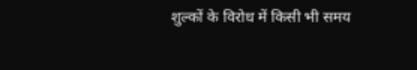शुल्कों के विरोध में किसी भी समय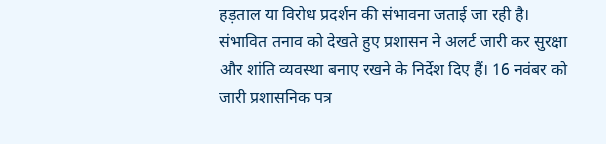हड़ताल या विरोध प्रदर्शन की संभावना जताई जा रही है। संभावित तनाव को देखते हुए प्रशासन ने अलर्ट जारी कर सुरक्षा और शांति व्यवस्था बनाए रखने के निर्देश दिए हैं। 16 नवंबर को जारी प्रशासनिक पत्र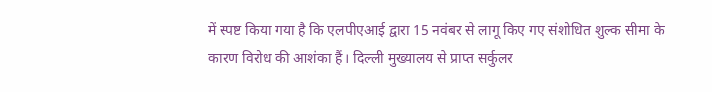में स्पष्ट किया गया है कि एलपीएआई द्वारा 15 नवंबर से लागू किए गए संशोधित शुल्क सीमा के कारण विरोध की आशंका हैं। दिल्ली मुख्यालय से प्राप्त सर्कुलर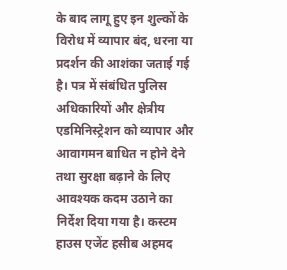के बाद लागू हुए इन शुल्कों के विरोध में व्यापार बंद, धरना या प्रदर्शन की आशंका जताई गई है। पत्र में संबंधित पुलिस अधिकारियों और क्षेत्रीय एडमिनिस्ट्रेशन को व्यापार और आवागमन बाधित न होने देने तथा सुरक्षा बढ़ाने के लिए आवश्यक कदम उठाने का निर्देश दिया गया है। कस्टम हाउस एजेंट हसीब अहमद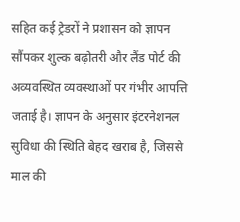सहित कई ट्रेडरों ने प्रशासन को ज्ञापन सौंपकर शुल्क बढ़ोतरी और लैंड पोर्ट की अव्यवस्थित व्यवस्थाओं पर गंभीर आपत्ति जताई है। ज्ञापन के अनुसार इंटरनेशनल सुविधा की स्थिति बेहद खराब है, जिससे माल की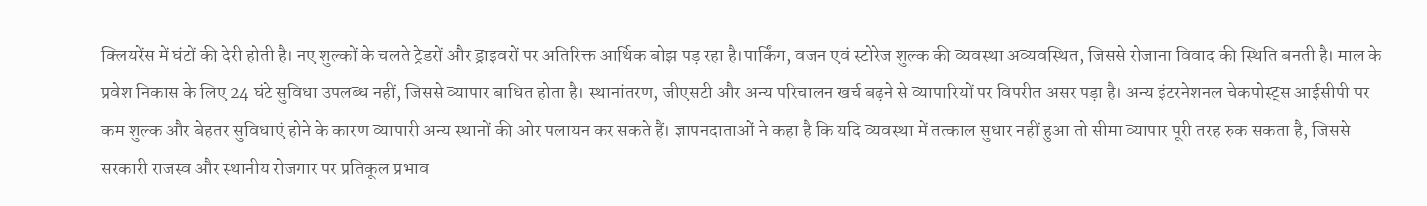क्लियरेंस में घंटों की देरी होती है। नए शुल्कों के चलते ट्रेडरों और ड्राइवरों पर अतिरिक्त आर्थिक बोझ पड़ रहा है।पार्किंग, वजन एवं स्टोरेज शुल्क की व्यवस्था अव्यवस्थित, जिससे रोजाना विवाद की स्थिति बनती है। माल के प्रवेश निकास के लिए 24 घंटे सुविधा उपलब्ध नहीं, जिससे व्यापार बाधित होता है। स्थानांतरण, जीएसटी और अन्य परिचालन खर्च बढ़ने से व्यापारियों पर विपरीत असर पड़ा है। अन्य इंटरनेशनल चेकपोस्ट्स आईसीपी पर कम शुल्क और बेहतर सुविधाएं होने के कारण व्यापारी अन्य स्थानों की ओर पलायन कर सकते हैं। ज्ञापनदाताओं ने कहा है कि यदि व्यवस्था में तत्काल सुधार नहीं हुआ तो सीमा व्यापार पूरी तरह रुक सकता है, जिससे सरकारी राजस्व और स्थानीय रोजगार पर प्रतिकूल प्रभाव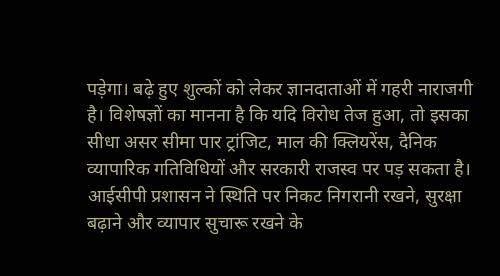पड़ेगा। बढ़े हुए शुल्कों को लेकर ज्ञानदाताओं में गहरी नाराजगी है। विशेषज्ञों का मानना है कि यदि विरोध तेज हुआ, तो इसका सीधा असर सीमा पार ट्रांजिट, माल की क्लियरेंस, दैनिक व्यापारिक गतिविधियों और सरकारी राजस्व पर पड़ सकता है। आईसीपी प्रशासन ने स्थिति पर निकट निगरानी रखने, सुरक्षा बढ़ाने और व्यापार सुचारू रखने के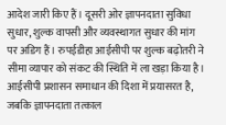आदेश जारी किए हैं। दूसरी ओर ज्ञापनदाता सुविधा सुधार, शुल्क वापसी और व्यवस्थागत सुधार की मांग पर अडिग हैं। रुपईडीहा आईसीपी पर शुल्क बढ़ोतरी ने सीमा व्यापार को संकट की स्थिति में ला खड़ा किया है। आईसीपी प्रशासन समाधान की दिशा में प्रयासरत है, जबकि ज्ञापनदाता तत्काल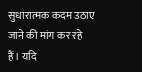सुधारात्मक कदम उठाए जाने की मांग कर रहे हैं। यदि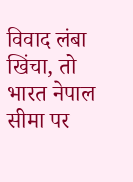विवाद लंबा खिंचा, तो भारत नेपाल सीमा पर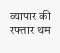व्यापार की रफ्तार थम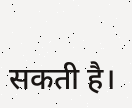सकती है।